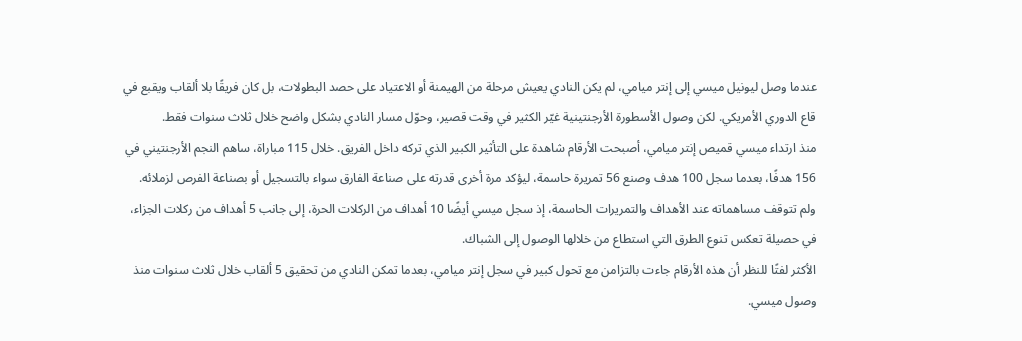عندما وصل ليونيل ميسي إلى إنتر ميامي، لم يكن النادي يعيش مرحلة من الهيمنة أو الاعتياد على حصد البطولات، بل كان فريقًا بلا ألقاب ويقبع في قاع الدوري الأمريكي. لكن وصول الأسطورة الأرجنتينية غيّر الكثير في وقت قصير، وحوّل مسار النادي بشكل واضح خلال ثلاث سنوات فقط.
منذ ارتداء ميسي قميص إنتر ميامي، أصبحت الأرقام شاهدة على التأثير الكبير الذي تركه داخل الفريق. خلال 115 مباراة، ساهم النجم الأرجنتيني في 156 هدفًا، بعدما سجل 100 هدف وصنع 56 تمريرة حاسمة، ليؤكد مرة أخرى قدرته على صناعة الفارق سواء بالتسجيل أو بصناعة الفرص لزملائه.
ولم تتوقف مساهماته عند الأهداف والتمريرات الحاسمة، إذ سجل ميسي أيضًا 10 أهداف من الركلات الحرة، إلى جانب 5 أهداف من ركلات الجزاء، في حصيلة تعكس تنوع الطرق التي استطاع من خلالها الوصول إلى الشباك.
الأكثر لفتًا للنظر أن هذه الأرقام جاءت بالتزامن مع تحول كبير في سجل إنتر ميامي، بعدما تمكن النادي من تحقيق 5 ألقاب خلال ثلاث سنوات منذ وصول ميسي.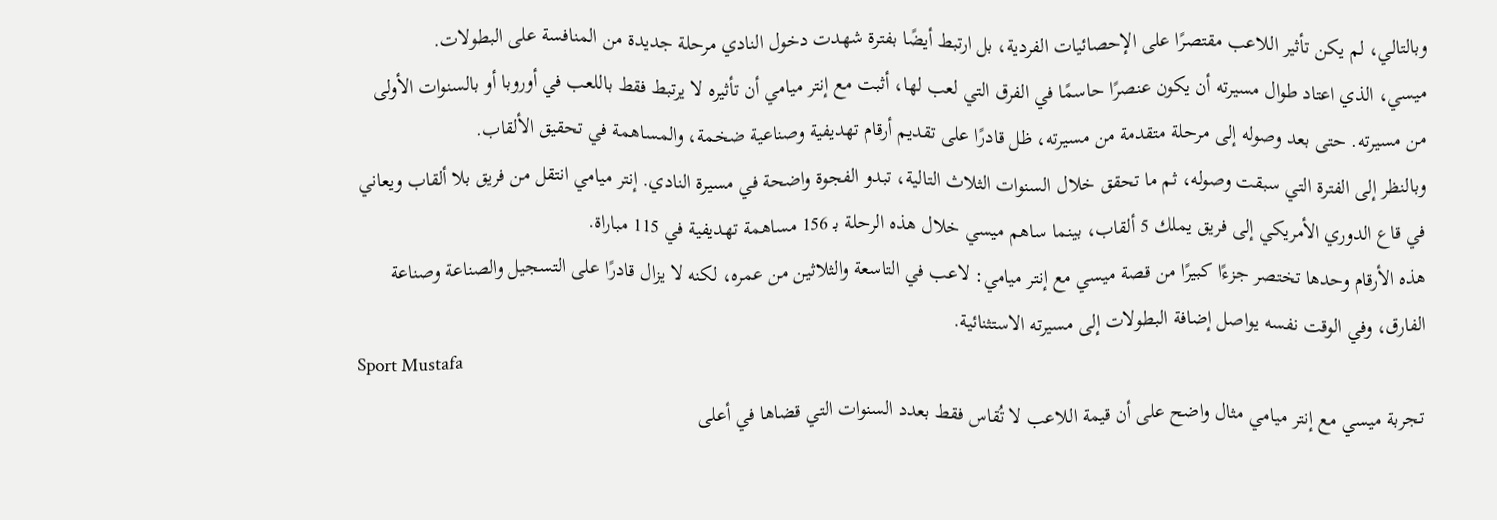وبالتالي، لم يكن تأثير اللاعب مقتصرًا على الإحصائيات الفردية، بل ارتبط أيضًا بفترة شهدت دخول النادي مرحلة جديدة من المنافسة على البطولات.
ميسي، الذي اعتاد طوال مسيرته أن يكون عنصرًا حاسمًا في الفرق التي لعب لها، أثبت مع إنتر ميامي أن تأثيره لا يرتبط فقط باللعب في أوروبا أو بالسنوات الأولى من مسيرته. حتى بعد وصوله إلى مرحلة متقدمة من مسيرته، ظل قادرًا على تقديم أرقام تهديفية وصناعية ضخمة، والمساهمة في تحقيق الألقاب.
وبالنظر إلى الفترة التي سبقت وصوله، ثم ما تحقق خلال السنوات الثلاث التالية، تبدو الفجوة واضحة في مسيرة النادي. إنتر ميامي انتقل من فريق بلا ألقاب ويعاني في قاع الدوري الأمريكي إلى فريق يملك 5 ألقاب، بينما ساهم ميسي خلال هذه الرحلة بـ 156 مساهمة تهديفية في 115 مباراة.
هذه الأرقام وحدها تختصر جزءًا كبيرًا من قصة ميسي مع إنتر ميامي: لاعب في التاسعة والثلاثين من عمره، لكنه لا يزال قادرًا على التسجيل والصناعة وصناعة الفارق، وفي الوقت نفسه يواصل إضافة البطولات إلى مسيرته الاستثنائية.
Sport Mustafa
تجربة ميسي مع إنتر ميامي مثال واضح على أن قيمة اللاعب لا تُقاس فقط بعدد السنوات التي قضاها في أعلى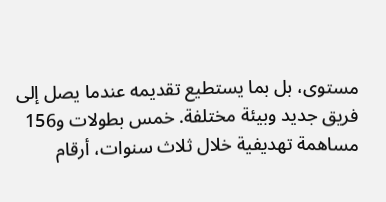مستوى، بل بما يستطيع تقديمه عندما يصل إلى فريق جديد وبيئة مختلفة. خمس بطولات و156 مساهمة تهديفية خلال ثلاث سنوات، أرقام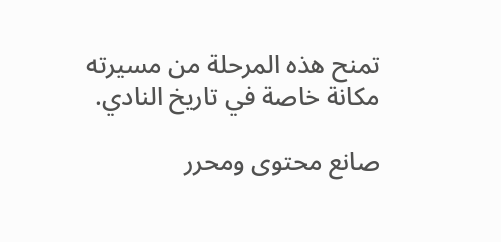تمنح هذه المرحلة من مسيرته مكانة خاصة في تاريخ النادي.

صانع محتوى ومحرر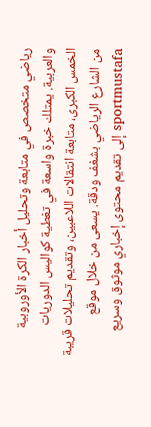رياضي متخصص في متابعة وتحليل أخبار الكرة الأوروبية والعربية. يمتلك خبرة واسعة في تغطية كواليس الدوريات الخمس الكبرى، متابعة انتقالات اللاعبين، وتقديم تحليلات قريبة من الشارع الرياضي بشغف ودقة. يسعى من خلال موقع sportmustafa إلى تقديم محتوى إخباري موثوق وسريع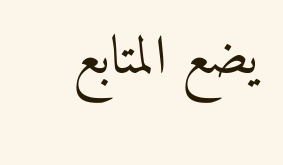يضع المتابع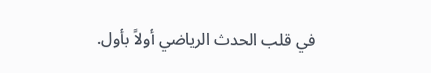في قلب الحدث الرياضي أولاً بأول.